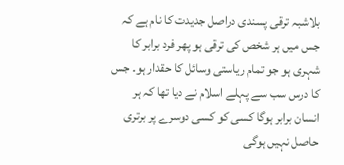بلاشبہ ترقی پسندی دراصل جدیدت کا نام ہے کہ جس میں ہر شخص کی ترقی ہو پھر فرد برابر کا شہری ہو جو تمام ریاستی وسائل کا حقدار ہو۔ جس کا درس سب سے پہلے اسلام نے دیا تھا کہ ہر انسان برابر ہوگا کسی کو کسی دوسرے پر برتری حاصل نہیں ہوگی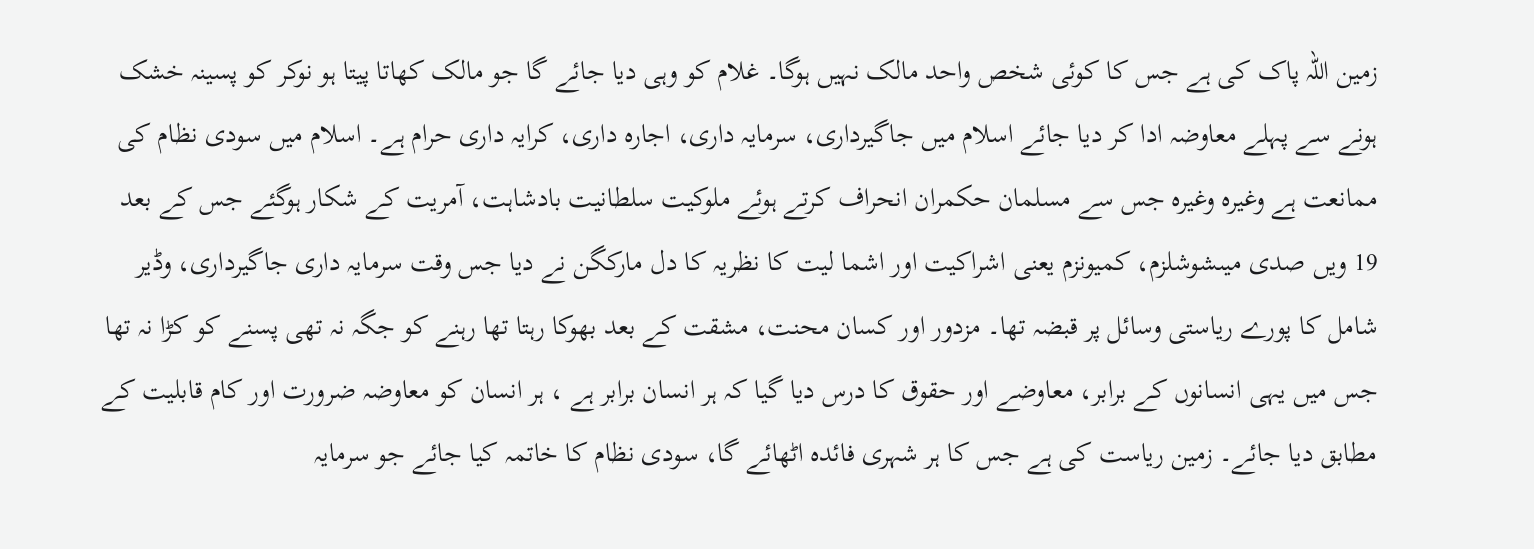زمین اللہ پاک کی ہے جس کا کوئی شخص واحد مالک نہیں ہوگا۔ غلام کو وہی دیا جائے گا جو مالک کھاتا پیتا ہو نوکر کو پسینہ خشک ہونے سے پہلے معاوضہ ادا کر دیا جائے اسلام میں جاگیرداری، سرمایہ داری، اجارہ داری، کرایہ داری حرام ہے۔ اسلام میں سودی نظام کی ممانعت ہے وغیرہ وغیرہ جس سے مسلمان حکمران انحراف کرتے ہوئے ملوکیت سلطانیت بادشاہت، آمریت کے شکار ہوگئے جس کے بعد 19 ویں صدی میںشوشلزم، کمیونزم یعنی اشراکیت اور اشما لیت کا نظریہ کا دل مارکگن نے دیا جس وقت سرمایہ داری جاگیرداری، وڈیر شامل کا پورے ریاستی وسائل پر قبضہ تھا۔ مزدور اور کسان محنت، مشقت کے بعد بھوکا رہتا تھا رہنے کو جگہ نہ تھی پسنے کو کڑا نہ تھا جس میں یہی انسانوں کے برابر، معاوضے اور حقوق کا درس دیا گیا کہ ہر انسان برابر ہے ، ہر انسان کو معاوضہ ضرورت اور کام قابلیت کے مطابق دیا جائے۔ زمین ریاست کی ہے جس کا ہر شہری فائدہ اٹھائے گا، سودی نظام کا خاتمہ کیا جائے جو سرمایہ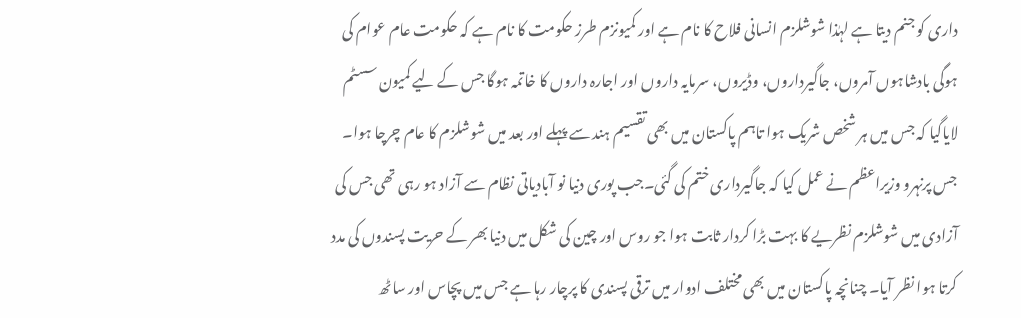داری کو جنم دیتا ہے لہٰذا شوشلزم انسانی فلاح کا نام ہے اور کمیونزم طرز حکومت کا نام ہے کہ حکومت عام عوام کی ہوگی بادشاہوں آمروں، جاگیرداروں، وڈیروں، سرمایہ داروں اور اجارہ داروں کا خاتمہ ہوگا جس کے لیے کمیون سسٹم لایاگیا کہ جس میں ہر شخص شریک ہوا تاہم پاکستان میں بھی تقسیم ہند سے پہلے اور بعد میں شوشلزم کا عام چرچا ہوا۔ جس پرنہرو وزیراعظم نے عمل کیا کہ جاگیرداری ختم کی گئی۔جب پوری دنیا نو آبادیاتی نظام سے آزاد ہو رہی تھی جس کی آزادی میں شوشلزم نظریے کا بہت بڑا کردار ثابت ہوا جو روس اور چین کی شکل میں دنیا بھر کے حریت پسندوں کی مدد کرتا ہوا نظر آیا۔ چنانچہ پاکستان میں بھی مختلف ادوار میں ترقی پسندی کا پرچار رہا ہے جس میں پچاس اور ساٹھ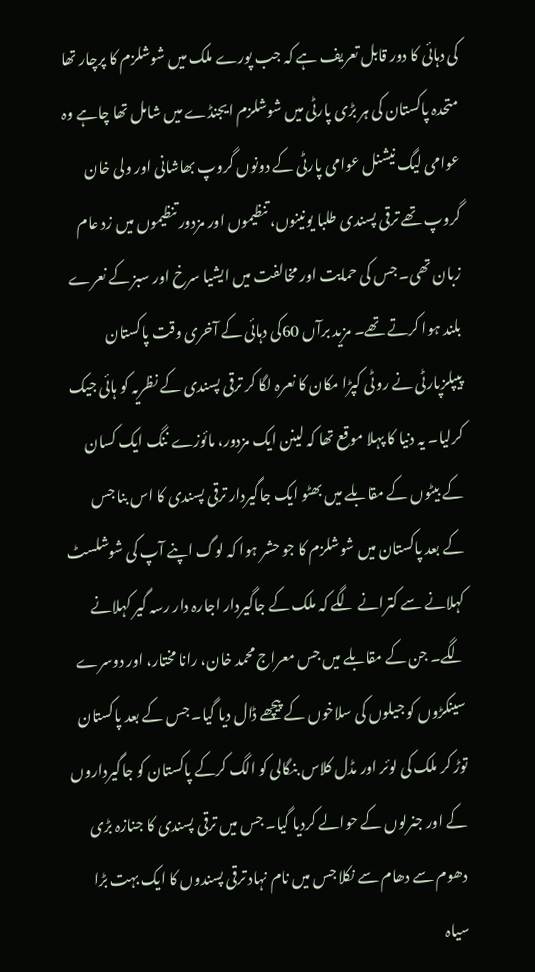کی دہائی کا دور قابل تعریف ہے کہ جب پورے ملک میں شوشلزم کا پرچار تھا متحدہ پاکستان کی ہر بڑی پارٹی میں شوشلزم ایجنڈے میں شامل تھا چاہے وہ عوامی لیگ نیشنل عوامی پارٹی کے دونوں گروپ بھاشانی اور ولی خان گروپ تھے ترقی پسندی طلبا یونینوں، تنظیموں اور مزدور تنظیموں میں زد عام زبان تھی۔ جس کی حمایت اور مخالفت میں ایشیا سرخ اور سبز کے نعرے بلند ہوا کرتے تھے۔ مزید برآں 60کی دہائی کے آخری وقت پاکستان پیپلزپارٹی نے روٹی کپڑا مکان کا نعرہ لگا کر ترقی پسندی کے نظریہ کو ہائی جیک کرلیا۔ یہ دنیا کا پہلا موقع تھا کہ لینن ایک مزدور، مائوزے ننگ ایک کسان کے بیٹوں کے مقابلے میں بھٹو ایک جاگیردار ترقی پسندی کا اس بنا جس کے بعد پاکستان میں شوشلزم کا جو حشر ہوا کہ لوگ اپنے آپ کی شوشلسٹ کہلانے سے کترانے لگے کہ ملک کے جاگیردار اجارہ دار رسہ گیر کہلانے لگے۔ جن کے مقابلے میں جس معراج محمد خان، رانا مختار، اور دوسرے سینکڑوں کو جیلوں کی سلاخوں کے پیچھے ڈال دیا گیا۔ جس کے بعد پاکستان توڑ کر ملک کی لوئر اور مڈل کلاس بنگالی کو الگ کرکے پاکستان کو جاگیرداروں کے اور جنرلوں کے حوالے کردیا گیا۔ جس میں ترقی پسندی کا جنازہ بڑی دھوم سے دھام سے نکلا جس میں نام نہاد ترقی پسندوں کا ایک بہت بڑا سیاہ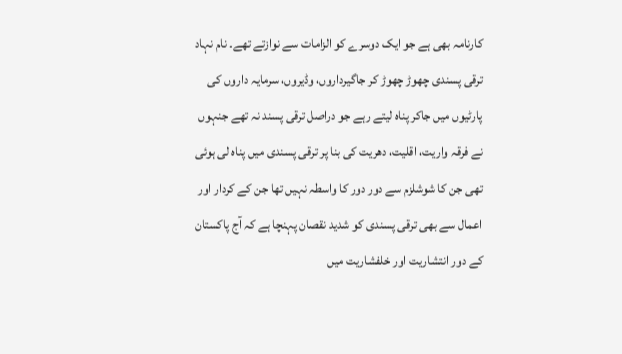کارنامہ بھی ہے جو ایک دوسرے کو الزامات سے نوازتے تھے۔ نام نہاد ترقی پسندی چھوڑ چھوڑ کر جاگیرداروں، وڈیروں، سرمایہ داروں کی پارٹیوں میں جاکر پناہ لیتے رہے جو دراصل ترقی پسند نہ تھے جنہوں نے فرقہ واریت، اقلیت، دھریت کی بنا پر ترقی پسندی میں پناہ لی ہوئی تھی جن کا شوشلزم سے دور دور کا واسطہ نہیں تھا جن کے کردار اور اعمال سے بھی ترقی پسندی کو شدید نقصان پہنچا ہے کہ آج پاکستان کے دور انتشاریت اور خلفشاریت میں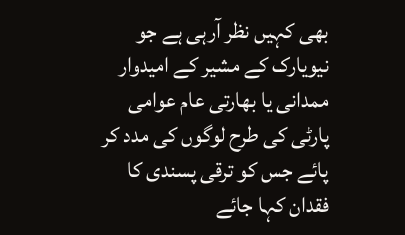بھی کہیں نظر آرہی ہے جو نیویارک کے مشیر کے امیدوار ممدانی یا بھارتی عام عوامی پارٹی کی طرح لوگوں کی مدد کر پائے جس کو ترقی پسندی کا فقدان کہا جائے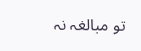تو مبالغہ نہ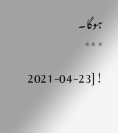ہوگا۔
٭٭٭

![2021-04-23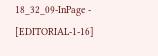18_32_09-InPage - [EDITORIAL-1-16]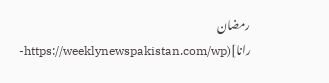رمضان رانا](https://weeklynewspakistan.com/wp-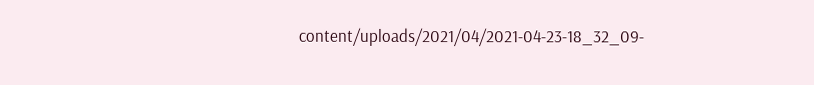content/uploads/2021/04/2021-04-23-18_32_09-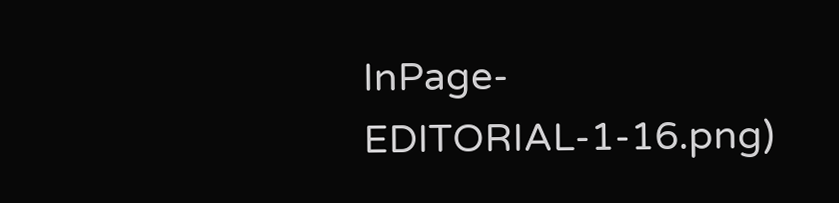InPage-EDITORIAL-1-16.png)